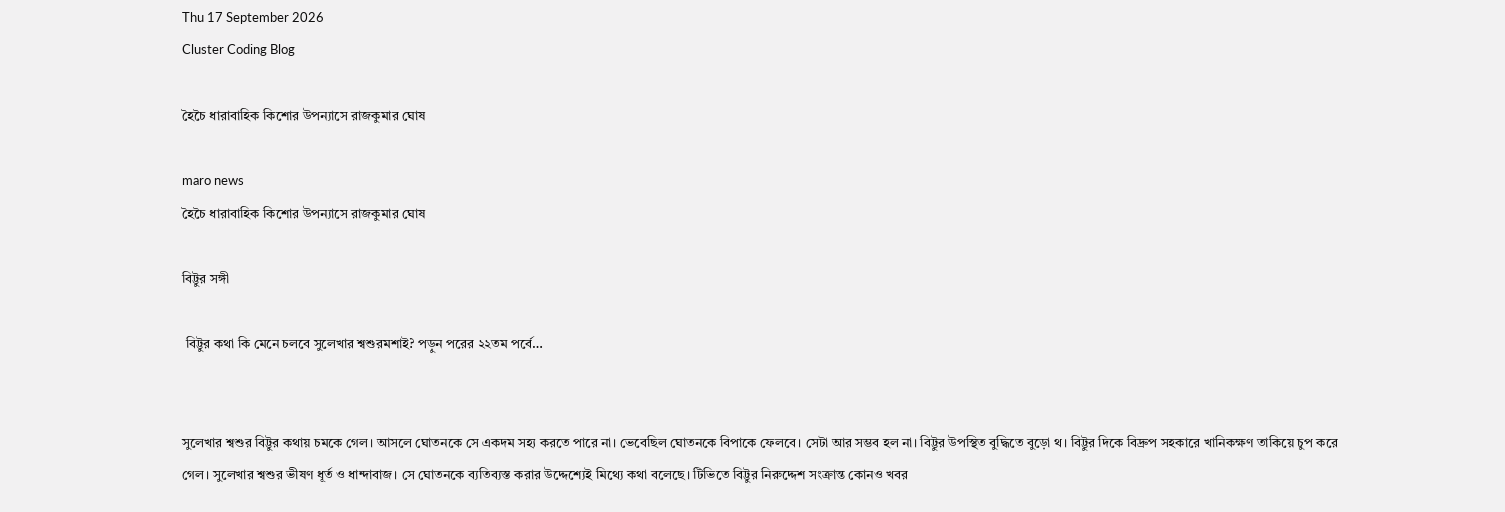Thu 17 September 2026
Cluster Coding Blog

হৈচৈ ধারাবাহিক কিশোর উপন্যাসে রাজকুমার ঘোষ

maro news
হৈচৈ ধারাবাহিক কিশোর উপন্যাসে রাজকুমার ঘোষ

বিট্টুর সঙ্গী

 বিট্টুর কথা কি মেনে চলবে সুলেখার শ্বশুরমশাই? পড়ুন পরের ২২তম পর্বে…


সুলেখার শ্বশুর বিট্টুর কথায় চমকে গেল। আসলে ঘোতনকে সে একদম সহ্য করতে পারে না। ভেবেছিল ঘোতনকে বিপাকে ফেলবে। সেটা আর সম্ভব হল না। বিট্টুর উপস্থিত বুদ্ধিতে বুড়ো থ। বিট্টুর দিকে বিদ্রুপ সহকারে খানিকক্ষণ তাকিয়ে চুপ করে গেল। সুলেখার শ্বশুর ভীষণ ধূর্ত ও ধান্দাবাজ। সে ঘোতনকে ব্যতিব্যস্ত করার উদ্দেশ্যেই মিথ্যে কথা বলেছে। টিভিতে বিট্টুর নিরুদ্দেশ সংক্রান্ত কোনও খবর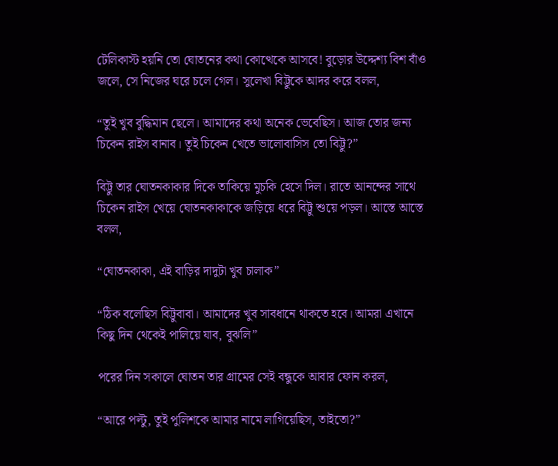টেলিকাস্ট হয়নি তো ঘোতনের কথা কোত্থেকে আসবে! বুড়োর উদ্দেশ্য বিশ বাঁও জলে, সে নিজের ঘরে চলে গেল। সুলেখা বিট্টুকে আদর করে বলল,

“তুই খুব বুদ্ধিমান ছেলে। আমাদের কথা অনেক ভেবেছিস। আজ তোর জন্য চিকেন রাইস বানাব। তুই চিকেন খেতে ভালোবাসিস তো বিট্টু?”

বিট্টু তার ঘোতনকাকার দিকে তাকিয়ে মুচকি হেসে দিল। রাতে আনন্দের সাথে চিকেন রাইস খেয়ে ঘোতনকাকাকে জড়িয়ে ধরে বিট্টু শুয়ে পড়ল। আস্তে আস্তে বলল,

“ঘোতনকাকা, এই বাড়ির দাদুটা খুব চালাক”

“ঠিক বলেছিস বিট্টুবাবা। আমাদের খুব সাবধানে থাকতে হবে। আমরা এখানে কিছু দিন থেকেই পালিয়ে যাব, বুঝলি”

পরের দিন সকালে ঘোতন তার গ্রামের সেই বন্ধুকে আবার ফোন করল,

“আরে পল্টু, তুই পুলিশকে আমার নামে লাগিয়েছিস, তাইতো?”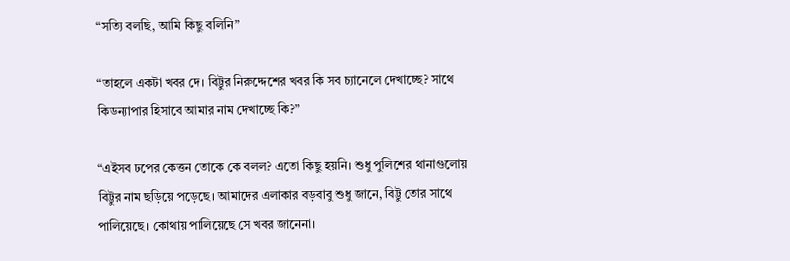“সত্যি বলছি, আমি কিছু বলিনি”

“তাহলে একটা খবর দে। বিট্টুর নিরুদ্দেশের খবর কি সব চ্যানেলে দেখাচ্ছে? সাথে কিডন্যাপার হিসাবে আমার নাম দেখাচ্ছে কি?”

“এইসব ঢপের কেত্তন তোকে কে বলল? এতো কিছু হয়নি। শুধু পুলিশের থানাগুলোয় বিট্টুর নাম ছড়িয়ে পড়েছে। আমাদের এলাকার বড়বাবু শুধু জানে, বিট্টু তোর সাথে পালিয়েছে। কোথায় পালিয়েছে সে খবর জানেনা।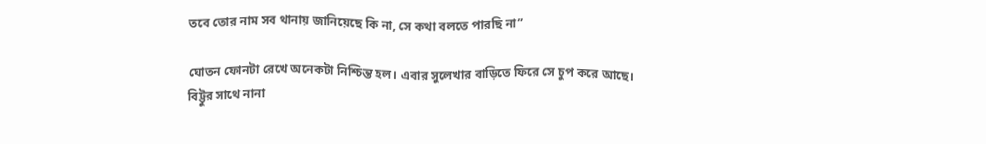তবে তোর নাম সব থানায় জানিয়েছে কি না, সে কথা বলতে পারছি না”

ঘোতন ফোনটা রেখে অনেকটা নিশ্চিন্ত হল। এবার সুলেখার বাড়িতে ফিরে সে চুপ করে আছে। বিট্টুর সাথে নানা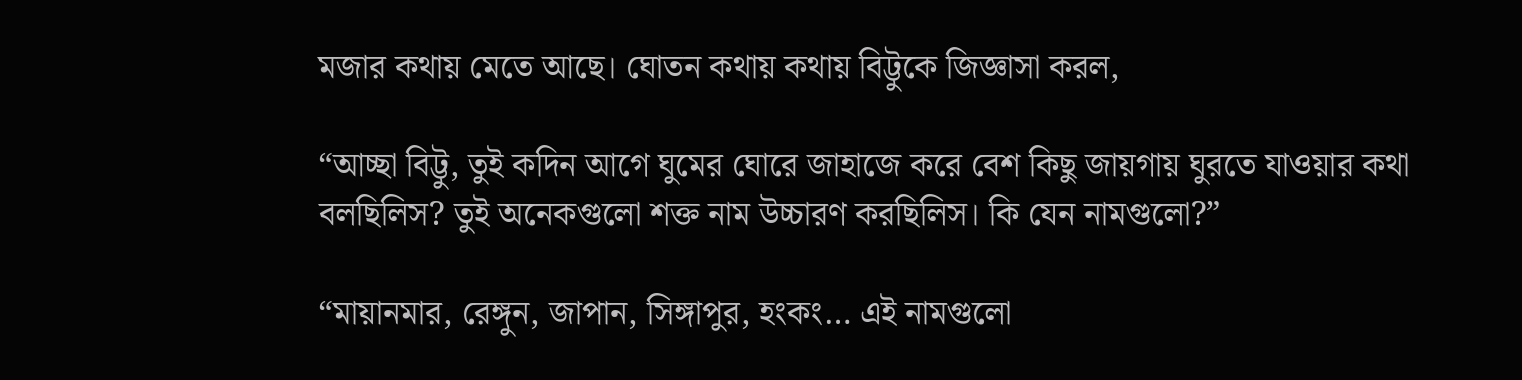মজার কথায় মেতে আছে। ঘোতন কথায় কথায় বিট্টুকে জিজ্ঞাসা করল,

“আচ্ছা বিট্টু, তুই কদিন আগে ঘুমের ঘোরে জাহাজে করে বেশ কিছু জায়গায় ঘুরতে যাওয়ার কথা বলছিলিস? তুই অনেকগুলো শক্ত নাম উচ্চারণ করছিলিস। কি যেন নামগুলো?”

“মায়ানমার, রেঙ্গুন, জাপান, সিঙ্গাপুর, হংকং… এই নামগুলো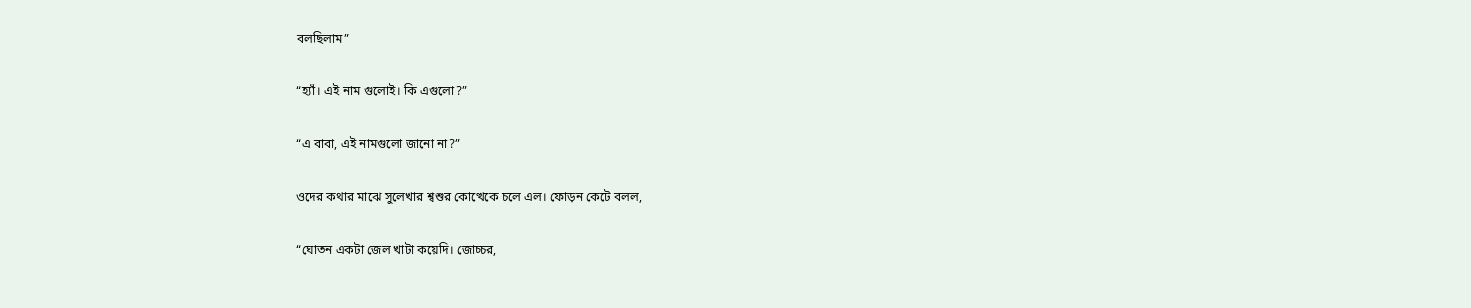বলছিলাম”

“হ্যাঁ। এই নাম গুলোই। কি এগুলো?”

“এ বাবা, এই নামগুলো জানো না?”

ওদের কথার মাঝে সুলেখার শ্বশুর কোত্থেকে চলে এল। ফোড়ন কেটে বলল,

“ঘোতন একটা জেল খাটা কয়েদি। জোচ্চর,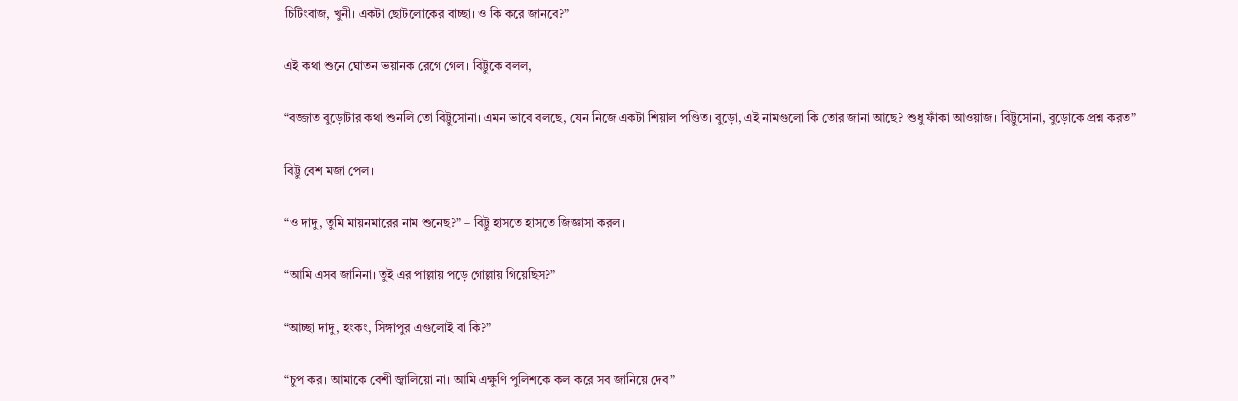চিটিংবাজ, খুনী। একটা ছোটলোকের বাচ্ছা। ও কি করে জানবে?”

এই কথা শুনে ঘোতন ভয়ানক রেগে গেল। বিট্টুকে বলল,

“বজ্জাত বুড়োটার কথা শুনলি তো বিট্টুসোনা। এমন ভাবে বলছে, যেন নিজে একটা শিয়াল পণ্ডিত। বুড়ো, এই নামগুলো কি তোর জানা আছে? শুধু ফাঁকা আওয়াজ। বিট্টুসোনা, বুড়োকে প্রশ্ন করত”

বিট্টু বেশ মজা পেল।

“ও দাদু, তুমি মায়নমারের নাম শুনেছ?” – বিট্টু হাসতে হাসতে জিজ্ঞাসা করল।

“আমি এসব জানিনা। তুই এর পাল্লায় পড়ে গোল্লায় গিয়েছিস?”

“আচ্ছা দাদু, হংকং, সিঙ্গাপুর এগুলোই বা কি?”

“চুপ কর। আমাকে বেশী জ্বালিয়ো না। আমি এক্ষুণি পুলিশকে কল করে সব জানিয়ে দেব”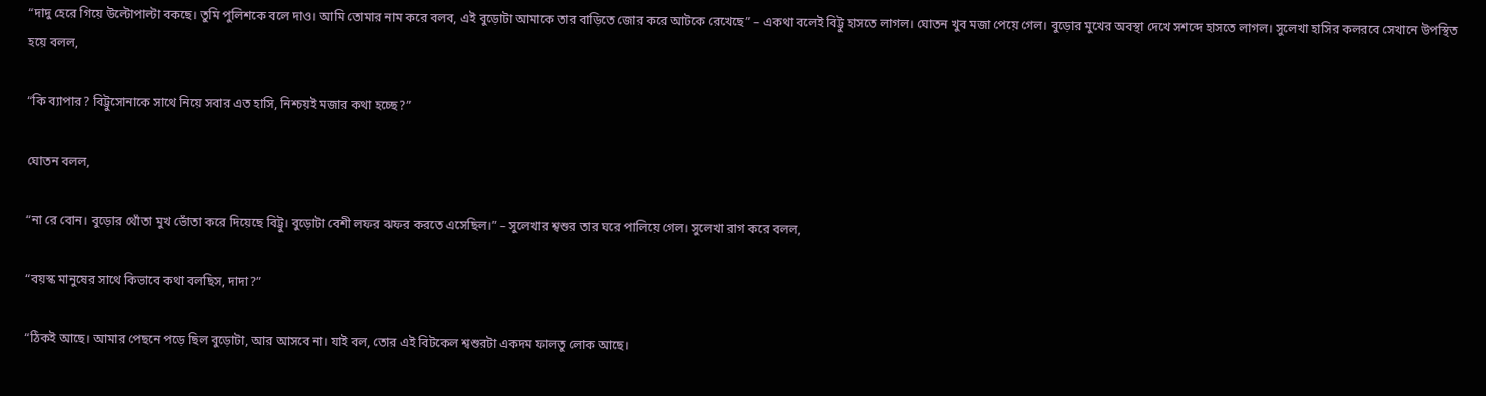“দাদু হেরে গিয়ে উল্টোপাল্টা বকছে। তুমি পুলিশকে বলে দাও। আমি তোমার নাম করে বলব, এই বুড়োটা আমাকে তার বাড়িতে জোর করে আটকে রেখেছে” – একথা বলেই বিট্টু হাসতে লাগল। ঘোতন খুব মজা পেয়ে গেল। বুড়োর মুখের অবস্থা দেখে সশব্দে হাসতে লাগল। সুলেখা হাসির কলরবে সেখানে উপস্থিত হয়ে বলল,

“কি ব্যাপার? বিট্টুসোনাকে সাথে নিয়ে সবার এত হাসি, নিশ্চয়ই মজার কথা হচ্ছে?”

ঘোতন বলল,

“না রে বোন। বুড়োর থোঁতা মুখ ভোঁতা করে দিয়েছে বিট্টু। বুড়োটা বেশী লফর ঝফর করতে এসেছিল।” – সুলেখার শ্বশুর তার ঘরে পালিয়ে গেল। সুলেখা রাগ করে বলল,

“বয়স্ক মানুষের সাথে কিভাবে কথা বলছিস, দাদা?”

“ঠিকই আছে। আমার পেছনে পড়ে ছিল বুড়োটা, আর আসবে না। যাই বল, তোর এই বিটকেল শ্বশুরটা একদম ফালতু লোক আছে।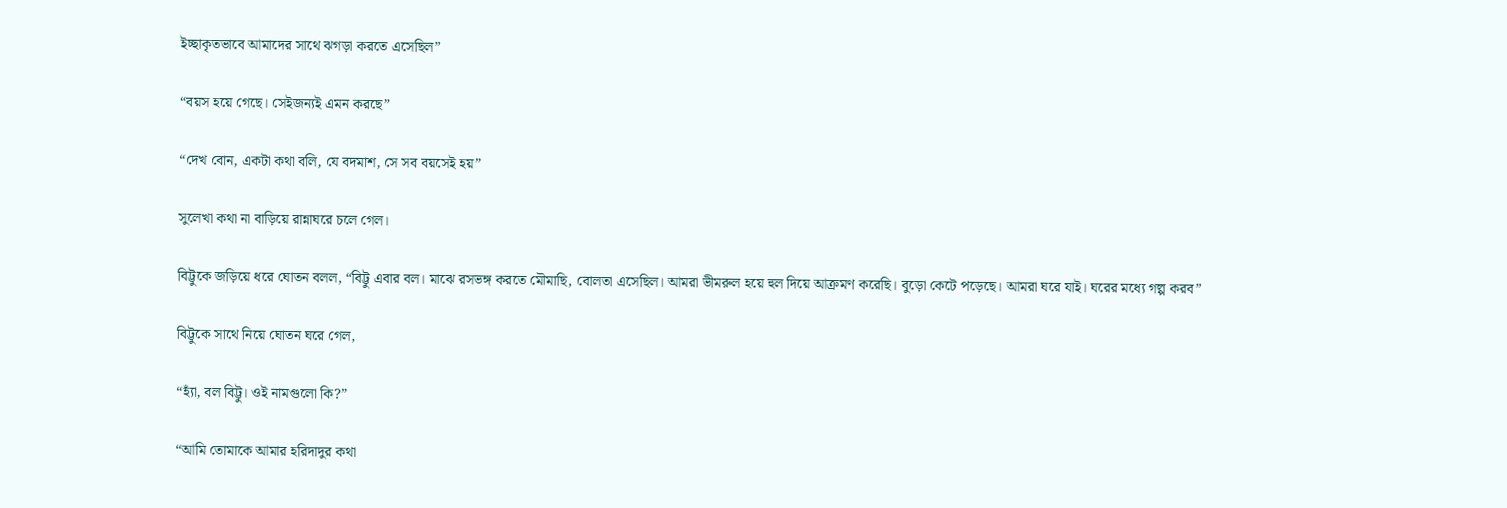ইচ্ছাকৃতভাবে আমাদের সাথে ঝগড়া করতে এসেছিল”

“বয়স হয়ে গেছে। সেইজন্যই এমন করছে”

“দেখ বোন, একটা কথা বলি, যে বদমাশ, সে সব বয়সেই হয়”

সুলেখা কথা না বাড়িয়ে রান্নাঘরে চলে গেল।

বিট্টুকে জড়িয়ে ধরে ঘোতন বলল, “বিট্টু এবার বল। মাঝে রসভঙ্গ করতে মৌমাছি, বোলতা এসেছিল। আমরা ভীমরুল হয়ে হুল দিয়ে আক্রমণ করেছি। বুড়ো কেটে পড়েছে। আমরা ঘরে যাই। ঘরের মধ্যে গল্প করব”

বিট্টুকে সাথে নিয়ে ঘোতন ঘরে গেল,

“হ্যাঁ, বল বিট্টু। ওই নামগুলো কি?”

“আমি তোমাকে আমার হরিদাদুর কথা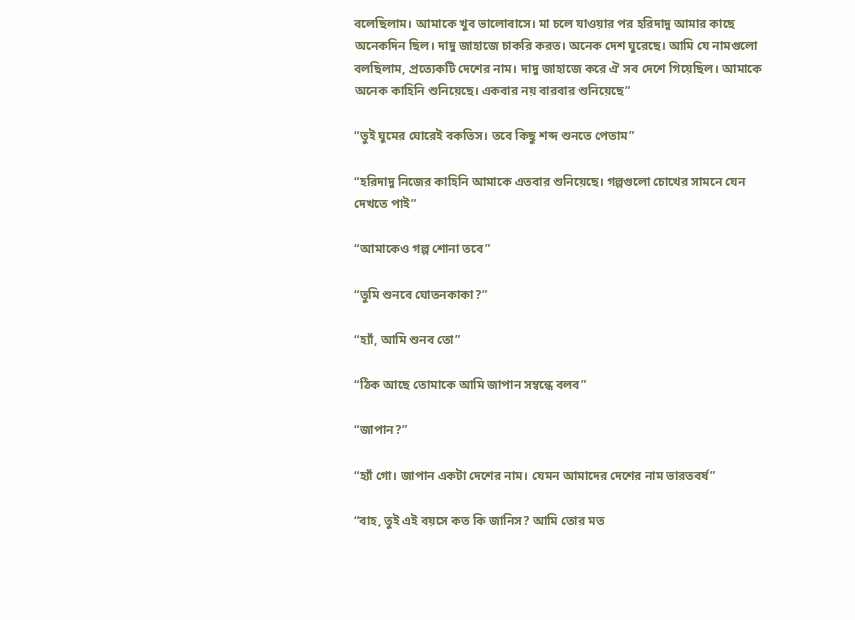বলেছিলাম। আমাকে খুব ভালোবাসে। মা চলে যাওয়ার পর হরিদাদু আমার কাছে অনেকদিন ছিল। দাদু জাহাজে চাকরি করত। অনেক দেশ ঘুরেছে। আমি যে নামগুলো বলছিলাম, প্রত্যেকটি দেশের নাম। দাদু জাহাজে করে ঐ সব দেশে গিয়েছিল। আমাকে অনেক কাহিনি শুনিয়েছে। একবার নয় বারবার শুনিয়েছে”

“তুই ঘুমের ঘোরেই বকতিস। তবে কিছু শব্দ শুনতে পেতাম”

“হরিদাদু নিজের কাহিনি আমাকে এতবার শুনিয়েছে। গল্পগুলো চোখের সামনে যেন দেখতে পাই”

“আমাকেও গল্প শোনা তবে”

“তুমি শুনবে ঘোতনকাকা?”

“হ্যাঁ, আমি শুনব তো”

“ঠিক আছে তোমাকে আমি জাপান সম্বন্ধে বলব”

“জাপান?”

“হ্যাঁ গো। জাপান একটা দেশের নাম। যেমন আমাদের দেশের নাম ভারতবর্ষ”

“বাহ, তুই এই বয়সে কত কি জানিস? আমি তোর মত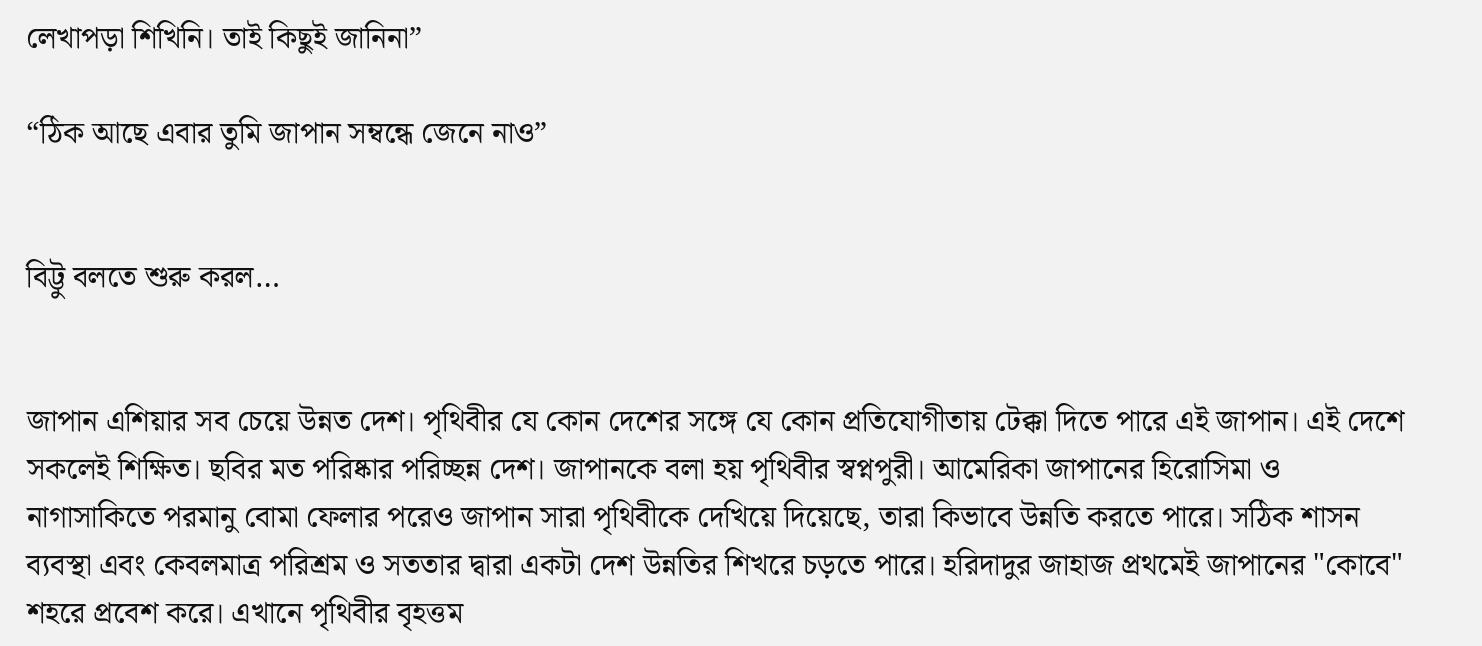লেখাপড়া শিখিনি। তাই কিছুই জানিনা”

“ঠিক আছে এবার তুমি জাপান সম্বন্ধে জেনে নাও”


বিট্টু বলতে শুরু করল…


জাপান এশিয়ার সব চেয়ে উন্নত দেশ। পৃথিবীর যে কোন দেশের সঙ্গে যে কোন প্রতিযোগীতায় টেক্কা দিতে পারে এই জাপান। এই দেশে সকলেই শিক্ষিত। ছবির মত পরিষ্কার পরিচ্ছন্ন দেশ। জাপানকে বলা হয় পৃথিবীর স্বপ্নপুরী। আমেরিকা জাপানের হিরোসিমা ও নাগাসাকিতে পরমানু বোমা ফেলার পরেও জাপান সারা পৃথিবীকে দেখিয়ে দিয়েছে, তারা কিভাবে উন্নতি করতে পারে। সঠিক শাসন ব্যবস্থা এবং কেবলমাত্র পরিশ্রম ও সততার দ্বারা একটা দেশ উন্নতির শিখরে চড়তে পারে। হরিদাদুর জাহাজ প্রথমেই জাপানের "কোবে" শহরে প্রবেশ করে। এখানে পৃথিবীর বৃহত্তম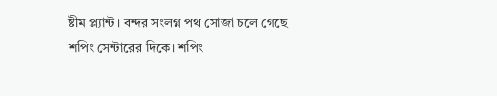ষ্টীম প্ল্যান্ট। বন্দর সংলগ্ন পথ সোজা চলে গেছে শপিং সেন্টারের দিকে। শপিং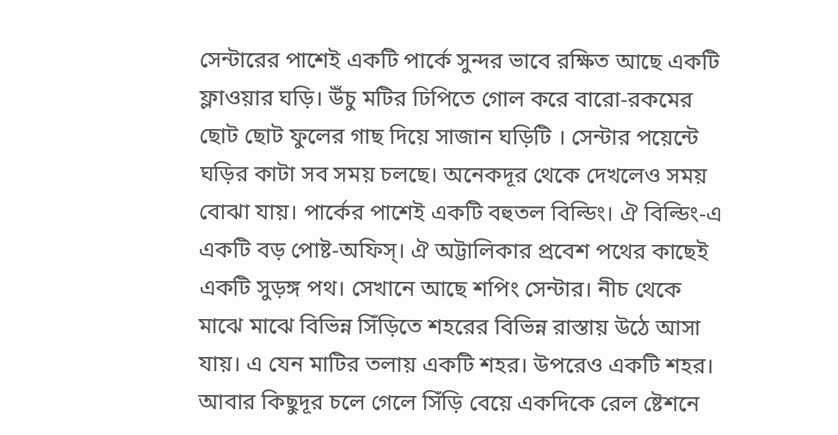সেন্টারের পাশেই একটি পার্কে সুন্দর ভাবে রক্ষিত আছে একটি ফ্লাওয়ার ঘড়ি। উঁচু মটির ঢিপিতে গোল করে বারো-রকমের ছোট ছোট ফুলের গাছ দিয়ে সাজান ঘড়িটি । সেন্টার পয়েন্টে ঘড়ির কাটা সব সময় চলছে। অনেকদূর থেকে দেখলেও সময় বোঝা যায়। পার্কের পাশেই একটি বহুতল বিল্ডিং। ঐ বিল্ডিং-এ একটি বড় পোষ্ট-অফিস্। ঐ অট্টালিকার প্রবেশ পথের কাছেই একটি সুড়ঙ্গ পথ। সেখানে আছে শপিং সেন্টার। নীচ থেকে মাঝে মাঝে বিভিন্ন সিঁড়িতে শহরের বিভিন্ন রাস্তায় উঠে আসা যায়। এ যেন মাটির তলায় একটি শহর। উপরেও একটি শহর। আবার কিছুদূর চলে গেলে সিঁড়ি বেয়ে একদিকে রেল ষ্টেশনে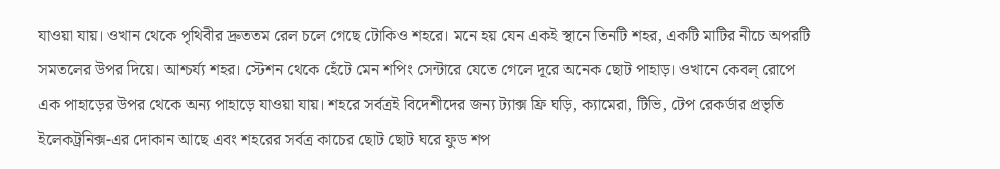যাওয়া যায়। ওখান থেকে পৃথিবীর দ্রুততম রেল চলে গেছে টোকিও শহরে। মনে হয় যেন একই স্থানে তিনটি শহর, একটি মাটির নীচে অপরটি সমতলের উপর দিয়ে। আশ্চর্য্য শহর। স্টেশন থেকে হেঁটে মেন শপিং সেন্টারে যেতে গেলে দূরে অনেক ছোট পাহাড়। ওখানে কেবল্ রোপে এক পাহাড়ের উপর থেকে অন্য পাহাড়ে যাওয়া যায়। শহরে সর্বত্রই বিদেশীদের জন্য ট্যাক্স ফ্রি ঘড়ি, ক্যামেরা, টিভি, টেপ রেকর্ডার প্রভৃতি ইলেকট্রনিক্স-এর দোকান আছে এবং শহরের সর্বত্র কাচের ছোট ছোট ঘরে ফুড শপ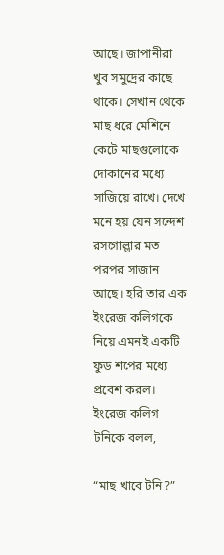আছে। জাপানীরা খুব সমুদ্রের কাছে থাকে। সেখান থেকে মাছ ধরে মেশিনে কেটে মাছগুলোকে দোকানের মধ্যে সাজিয়ে রাখে। দেখে মনে হয় যেন সন্দেশ রসগোল্লার মত পরপর সাজান আছে। হরি তার এক ইংরেজ কলিগকে নিয়ে এমনই একটি ফুড শপের মধ্যে প্রবেশ করল। ইংরেজ কলিগ টনিকে বলল,

“মাছ খাবে টনি?”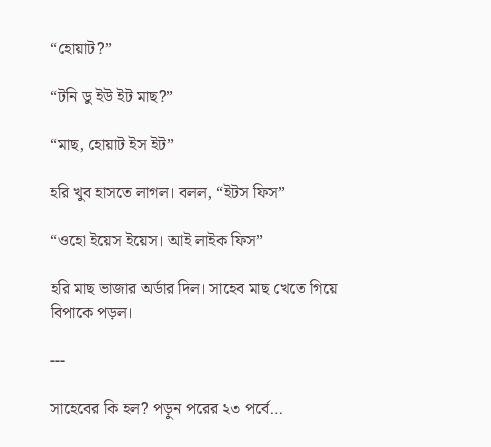“হোয়াট?”

“টনি ডু ইউ ইট মাছ?”

“মাছ, হোয়াট ইস ইট”

হরি খুব হাসতে লাগল। বলল, “ইটস ফিস”

“ওহো ইয়েস ইয়েস। আই লাইক ফিস”

হরি মাছ ভাজার অর্ডার দিল। সাহেব মাছ খেতে গিয়ে বিপাকে পড়ল।

---

সাহেবের কি হল? পড়ুন পরের ২৩ পর্বে…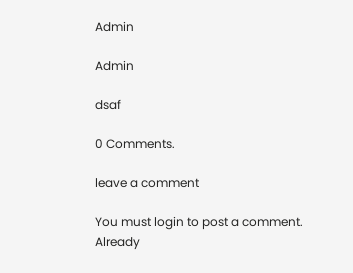Admin

Admin

dsaf

0 Comments.

leave a comment

You must login to post a comment. Already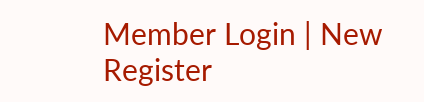Member Login | New Register